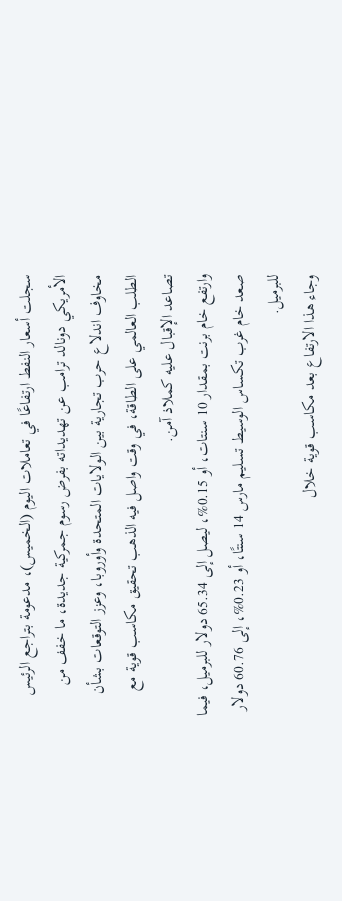سجلت أسعار النفط ارتفاعًا في تعاملات اليوم (الخميس)، مدعومة بتراجع الرئيس الأمريكي دونالد ترامب عن تهديداته بفرض رسوم جمركية جديدة، ما خفف من مخاوف اندلاع حرب تجارية بين الولايات المتحدة وأوروبا، وعزز التوقعات بشأن الطلب العالمي على الطاقة، في وقت واصل فيه الذهب تحقيق مكاسب قوية مع تصاعد الإقبال عليه كملاذ آمن.
وارتفع خام برنت بمقدار 10 سنتات، أو 0.15%، ليصل إلى 65.34 دولار للبرميل، فيما صعد خام غرب تكساس الوسيط تسليم مارس 14 سنتًا، أو 0.23%، إلى 60.76 دولار للبرميل.
وجاء هذا الارتفاع بعد مكاسب قوية خلال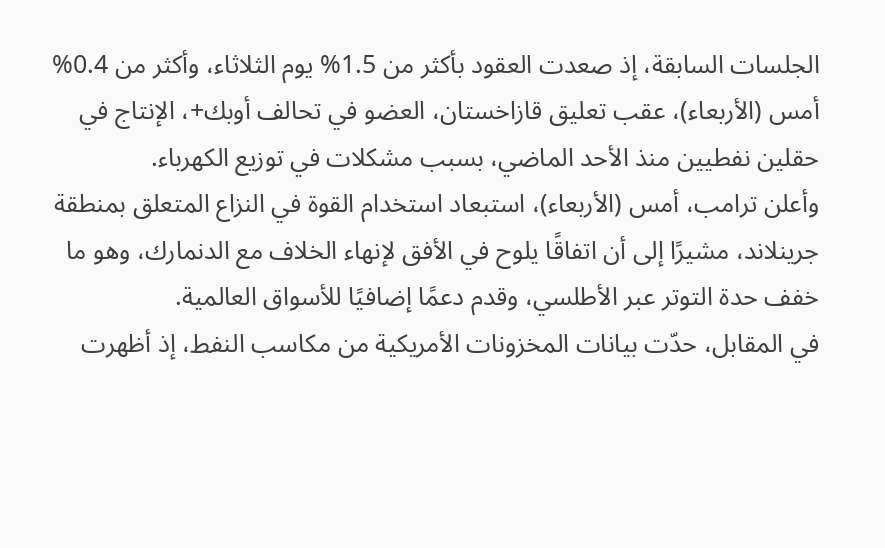الجلسات السابقة، إذ صعدت العقود بأكثر من 1.5% يوم الثلاثاء، وأكثر من 0.4% أمس (الأربعاء)، عقب تعليق قازاخستان، العضو في تحالف أوبك+، الإنتاج في حقلين نفطيين منذ الأحد الماضي، بسبب مشكلات في توزيع الكهرباء.
وأعلن ترامب، أمس (الأربعاء)، استبعاد استخدام القوة في النزاع المتعلق بمنطقة جرينلاند، مشيرًا إلى أن اتفاقًا يلوح في الأفق لإنهاء الخلاف مع الدنمارك، وهو ما خفف حدة التوتر عبر الأطلسي، وقدم دعمًا إضافيًا للأسواق العالمية.
في المقابل، حدّت بيانات المخزونات الأمريكية من مكاسب النفط، إذ أظهرت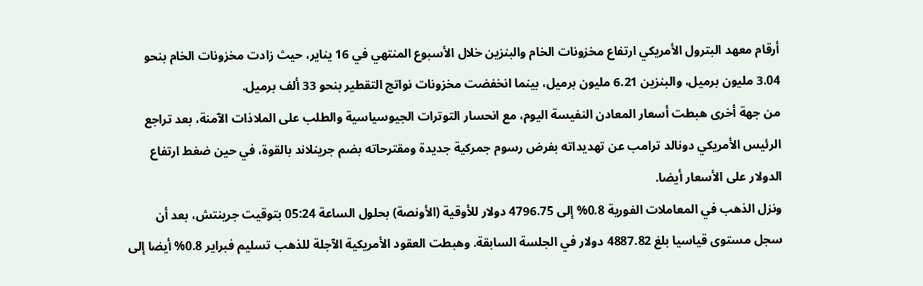أرقام معهد البترول الأمريكي ارتفاع مخزونات الخام والبنزين خلال الأسبوع المنتهي في 16 يناير، حيث زادت مخزونات الخام بنحو 3.04 مليون برميل، والبنزين 6.21 مليون برميل، بينما انخفضت مخزونات نواتج التقطير بنحو 33 ألف برميل.
من جهة أخرى هبطت أسعار المعادن النفيسة اليوم، مع انحسار التوترات الجيوسياسية والطلب على الملاذات الآمنة، بعد تراجع الرئيس الأمريكي دونالد ترامب عن تهديداته بفرض رسوم جمركية جديدة ومقترحاته بضم جرينلاند بالقوة، في حين ضغط ارتفاع الدولار على الأسعار أيضا.
ونزل الذهب في المعاملات الفورية 0.8% إلى 4796.75 دولار للأوقية (الأونصة) بحلول الساعة 05:24 بتوقيت جرينتش، بعد أن سجل مستوى قياسيا بلغ 4887.82 دولار في الجلسة السابقة. وهبطت العقود الأمريكية الآجلة للذهب تسليم فبراير 0.8% أيضا إلى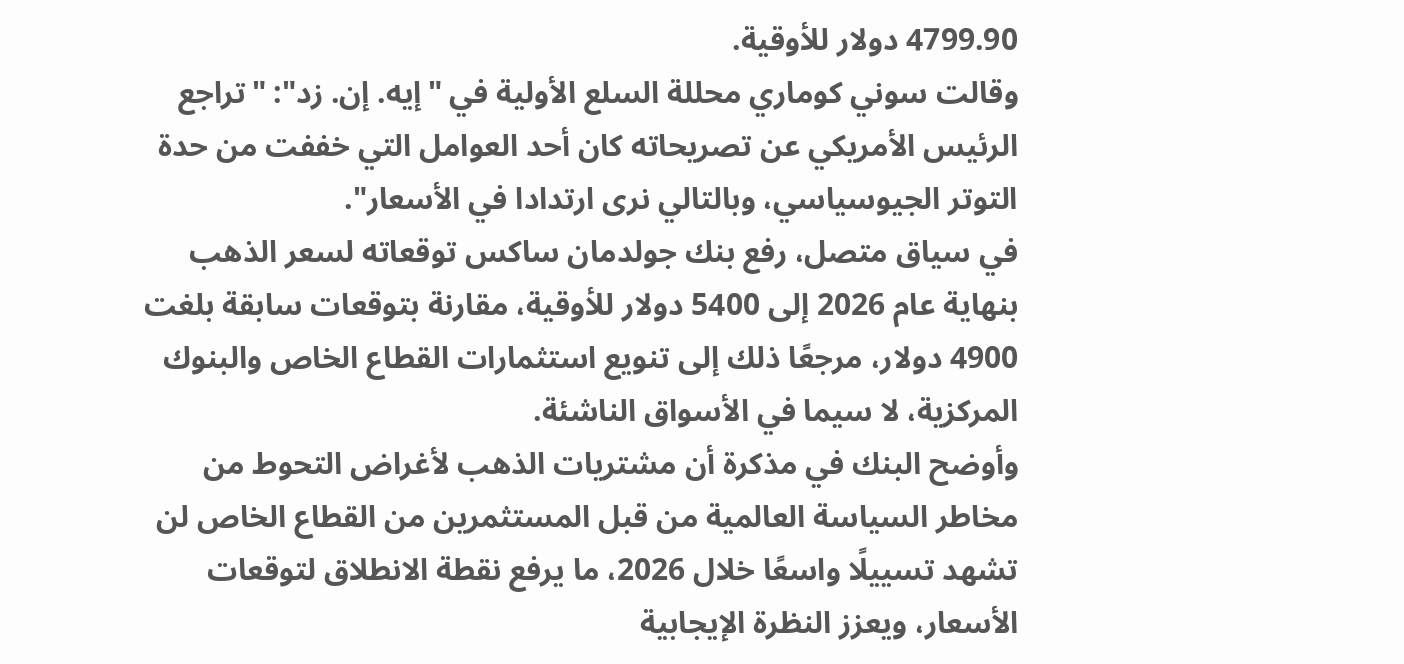4799.90 دولار للأوقية.
وقالت سوني كوماري محللة السلع الأولية في "إيه. إن. زد": "تراجع الرئيس الأمريكي عن تصريحاته كان أحد العوامل التي خففت من حدة التوتر الجيوسياسي، وبالتالي نرى ارتدادا في الأسعار".
في سياق متصل، رفع بنك جولدمان ساكس توقعاته لسعر الذهب بنهاية عام 2026 إلى 5400 دولار للأوقية، مقارنة بتوقعات سابقة بلغت 4900 دولار، مرجعًا ذلك إلى تنويع استثمارات القطاع الخاص والبنوك المركزية، لا سيما في الأسواق الناشئة.
وأوضح البنك في مذكرة أن مشتريات الذهب لأغراض التحوط من مخاطر السياسة العالمية من قبل المستثمرين من القطاع الخاص لن تشهد تسييلًا واسعًا خلال 2026، ما يرفع نقطة الانطلاق لتوقعات الأسعار، ويعزز النظرة الإيجابية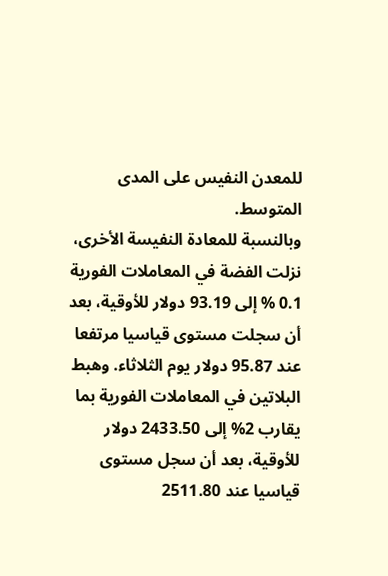للمعدن النفيس على المدى المتوسط.
وبالنسبة للمعادة النفيسة الأخرى، نزلت الفضة في المعاملات الفورية 0.1 % إلى 93.19 دولار للأوقية، بعد أن سجلت مستوى قياسيا مرتفعا عند 95.87 دولار يوم الثلاثاء. وهبط البلاتين في المعاملات الفورية بما يقارب 2% إلى 2433.50 دولار للأوقية، بعد أن سجل مستوى قياسيا عند 2511.80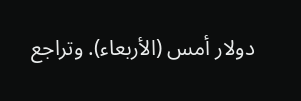دولار أمس (الأربعاء). وتراجع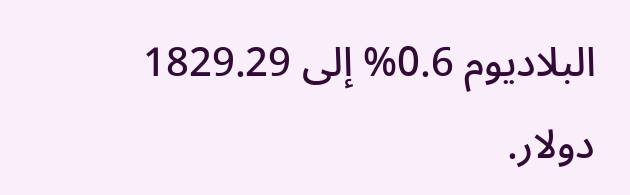البلاديوم 0.6% إلى 1829.29 دولار.